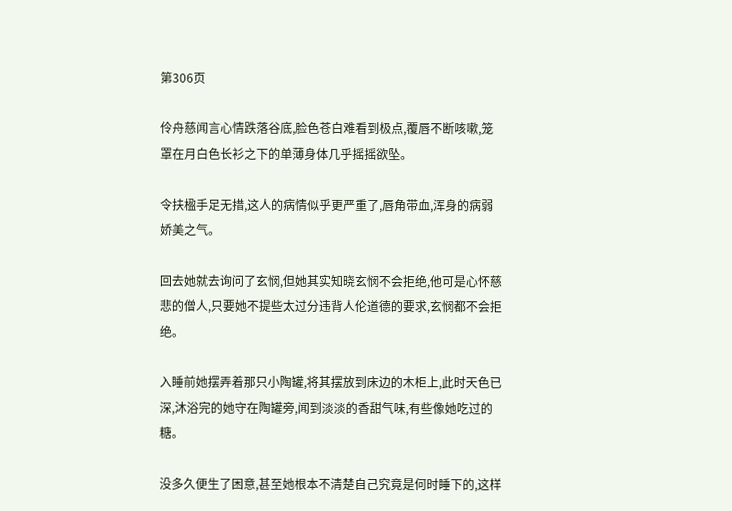第306页

伶舟慈闻言心情跌落谷底,脸色苍白难看到极点,覆唇不断咳嗽,笼罩在月白色长衫之下的单薄身体几乎摇摇欲坠。

令扶楹手足无措,这人的病情似乎更严重了,唇角带血,浑身的病弱娇美之气。

回去她就去询问了玄悯,但她其实知晓玄悯不会拒绝,他可是心怀慈悲的僧人,只要她不提些太过分违背人伦道德的要求,玄悯都不会拒绝。

入睡前她摆弄着那只小陶罐,将其摆放到床边的木柜上,此时天色已深,沐浴完的她守在陶罐旁,闻到淡淡的香甜气味,有些像她吃过的糖。

没多久便生了困意,甚至她根本不清楚自己究竟是何时睡下的,这样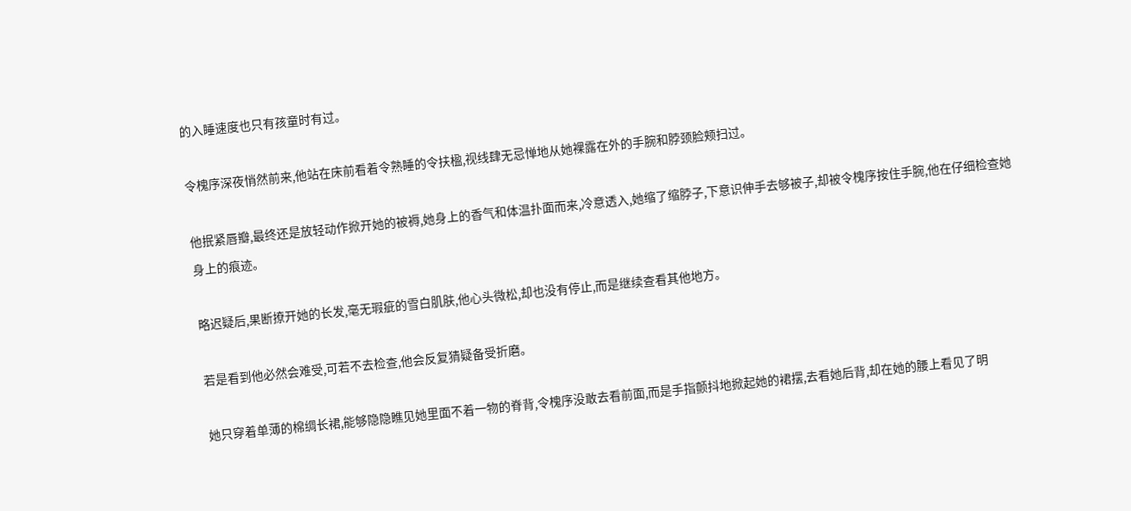的入睡速度也只有孩童时有过。

令槐序深夜悄然前来,他站在床前看着令熟睡的令扶楹,视线肆无忌惮地从她裸露在外的手腕和脖颈脸颊扫过。

他抿紧唇瓣,最终还是放轻动作掀开她的被褥,她身上的香气和体温扑面而来,冷意透入,她缩了缩脖子,下意识伸手去够被子,却被令槐序按住手腕,他在仔细检查她身上的痕迹。

略迟疑后,果断撩开她的长发,毫无瑕疵的雪白肌肤,他心头微松,却也没有停止,而是继续查看其他地方。

若是看到他必然会难受,可若不去检查,他会反复猜疑备受折磨。

她只穿着单薄的棉绸长裙,能够隐隐瞧见她里面不着一物的脊背,令槐序没敢去看前面,而是手指颤抖地掀起她的裙摆,去看她后背,却在她的腰上看见了明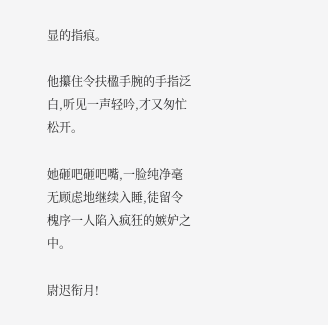显的指痕。

他攥住令扶楹手腕的手指泛白,听见一声轻吟,才又匆忙松开。

她砸吧砸吧嘴,一脸纯净毫无顾虑地继续入睡,徒留令槐序一人陷入疯狂的嫉妒之中。

尉迟衔月!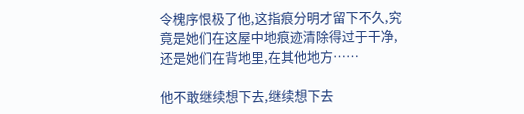令槐序恨极了他,这指痕分明才留下不久,究竟是她们在这屋中地痕迹清除得过于干净,还是她们在背地里,在其他地方……

他不敢继续想下去,继续想下去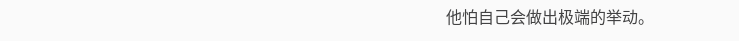他怕自己会做出极端的举动。